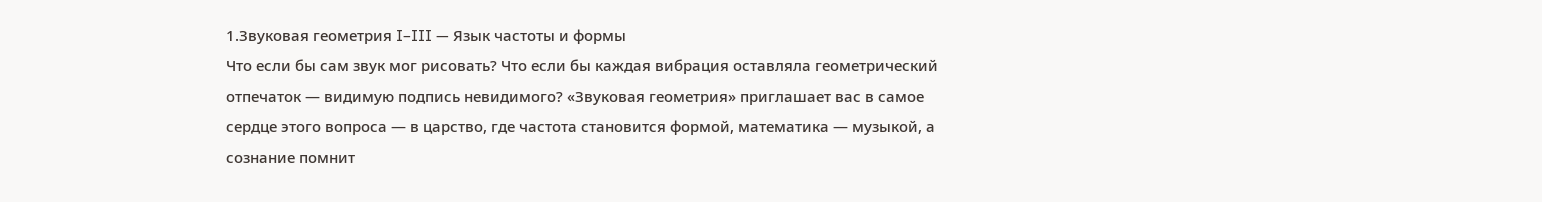1.Звуковая геометрия I–III — Язык частоты и формы
Что если бы сам звук мог рисовать? Что если бы каждая вибрация оставляла геометрический отпечаток — видимую подпись невидимого? «Звуковая геометрия» приглашает вас в самое сердце этого вопроса — в царство, где частота становится формой, математика — музыкой, а сознание помнит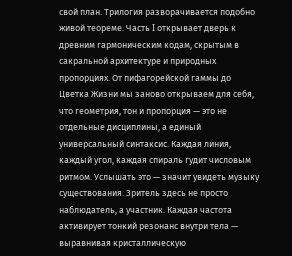свой план. Трилогия разворачивается подобно живой теореме. Часть I открывает дверь к древним гармоническим кодам, скрытым в сакральной архитектуре и природных пропорциях. От пифагорейской гаммы до Цветка Жизни мы заново открываем для себя, что геометрия, тон и пропорция — это не отдельные дисциплины, а единый универсальный синтаксис. Каждая линия, каждый угол, каждая спираль гудит числовым ритмом. Услышать это — значит увидеть музыку существования. Зритель здесь не просто наблюдатель, а участник. Каждая частота активирует тонкий резонанс внутри тела — выравнивая кристаллическую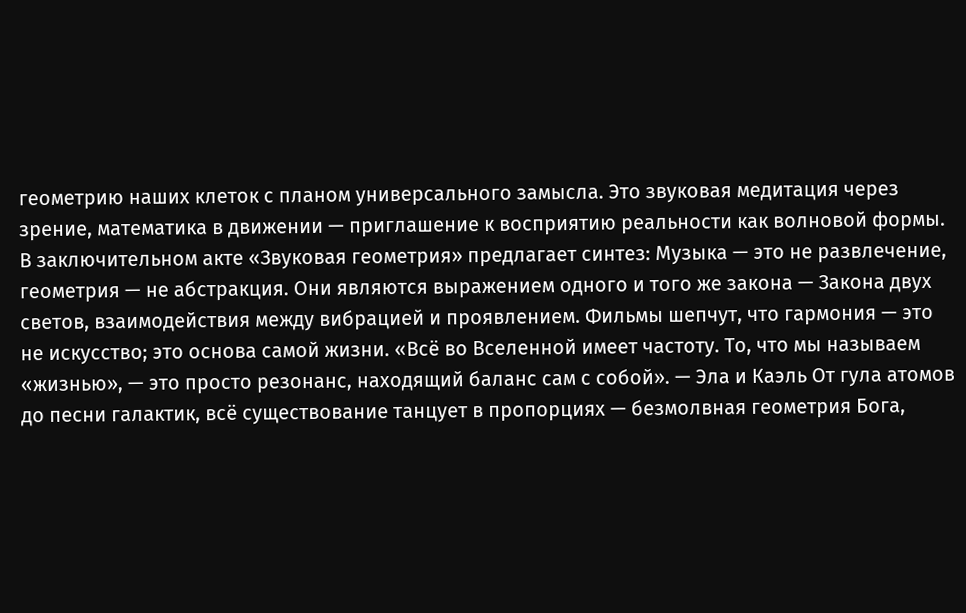геометрию наших клеток с планом универсального замысла. Это звуковая медитация через зрение, математика в движении — приглашение к восприятию реальности как волновой формы. В заключительном акте «Звуковая геометрия» предлагает синтез: Музыка — это не развлечение, геометрия — не абстракция. Они являются выражением одного и того же закона — Закона двух светов, взаимодействия между вибрацией и проявлением. Фильмы шепчут, что гармония — это не искусство; это основа самой жизни. «Всё во Вселенной имеет частоту. То, что мы называем «жизнью», — это просто резонанс, находящий баланс сам с собой». — Эла и Каэль От гула атомов до песни галактик, всё существование танцует в пропорциях — безмолвная геометрия Бога,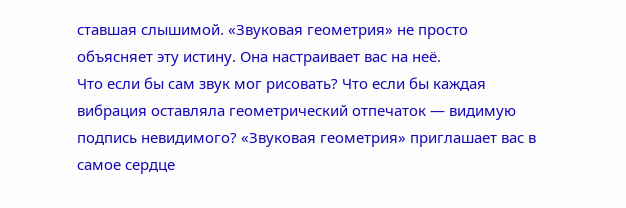ставшая слышимой. «Звуковая геометрия» не просто объясняет эту истину. Она настраивает вас на неё.
Что если бы сам звук мог рисовать? Что если бы каждая вибрация оставляла геометрический отпечаток — видимую подпись невидимого? «Звуковая геометрия» приглашает вас в самое сердце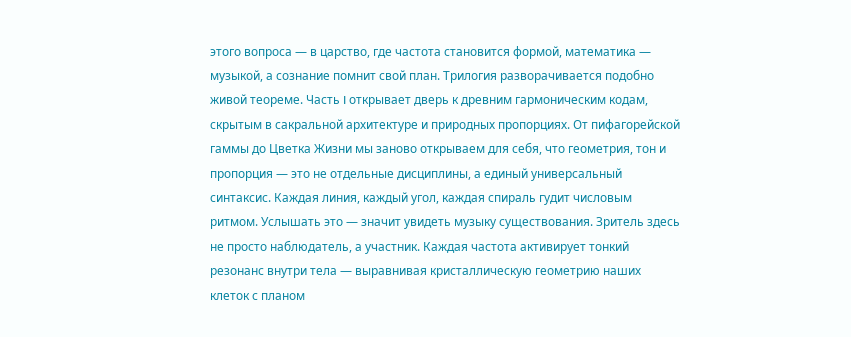этого вопроса — в царство, где частота становится формой, математика — музыкой, а сознание помнит свой план. Трилогия разворачивается подобно живой теореме. Часть I открывает дверь к древним гармоническим кодам, скрытым в сакральной архитектуре и природных пропорциях. От пифагорейской гаммы до Цветка Жизни мы заново открываем для себя, что геометрия, тон и пропорция — это не отдельные дисциплины, а единый универсальный синтаксис. Каждая линия, каждый угол, каждая спираль гудит числовым ритмом. Услышать это — значит увидеть музыку существования. Зритель здесь не просто наблюдатель, а участник. Каждая частота активирует тонкий резонанс внутри тела — выравнивая кристаллическую геометрию наших клеток с планом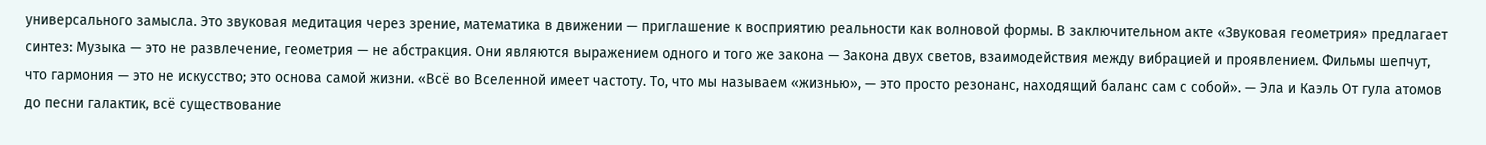универсального замысла. Это звуковая медитация через зрение, математика в движении — приглашение к восприятию реальности как волновой формы. В заключительном акте «Звуковая геометрия» предлагает синтез: Музыка — это не развлечение, геометрия — не абстракция. Они являются выражением одного и того же закона — Закона двух светов, взаимодействия между вибрацией и проявлением. Фильмы шепчут, что гармония — это не искусство; это основа самой жизни. «Всё во Вселенной имеет частоту. То, что мы называем «жизнью», — это просто резонанс, находящий баланс сам с собой». — Эла и Каэль От гула атомов до песни галактик, всё существование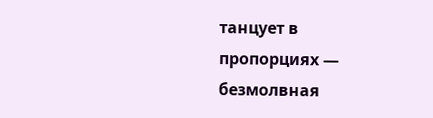танцует в пропорциях — безмолвная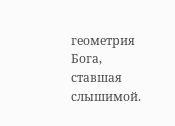геометрия Бога, ставшая слышимой.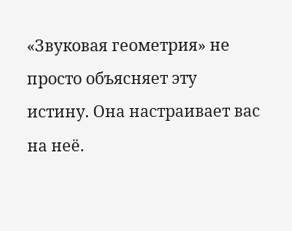«Звуковая геометрия» не просто объясняет эту истину. Она настраивает вас на неё.